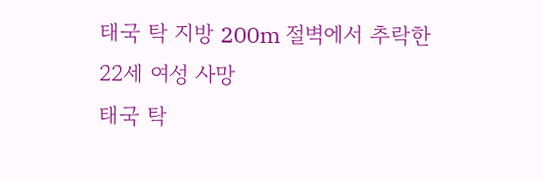태국 탁 지방 200m 절벽에서 추락한 22세 여성 사망
태국 탁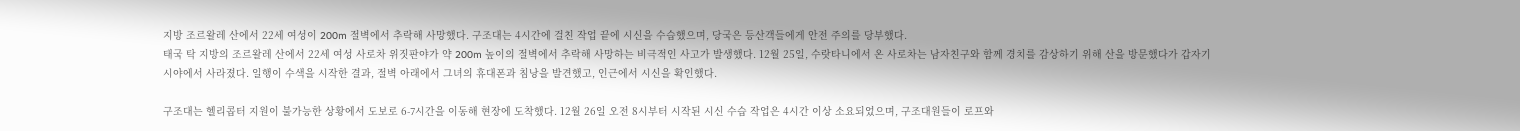지방 조르왈레 산에서 22세 여성이 200m 절벽에서 추락해 사망했다. 구조대는 4시간에 걸친 작업 끝에 시신을 수습했으며, 당국은 등산객들에게 안전 주의를 당부했다.
태국 탁 지방의 조르왈레 산에서 22세 여성 사로차 위짓판야가 약 200m 높이의 절벽에서 추락해 사망하는 비극적인 사고가 발생했다. 12월 25일, 수랏타니에서 온 사로차는 남자친구와 함께 경치를 감상하기 위해 산을 방문했다가 갑자기 시야에서 사라졌다. 일행이 수색을 시작한 결과, 절벽 아래에서 그녀의 휴대폰과 침낭을 발견했고, 인근에서 시신을 확인했다.

구조대는 헬리콥터 지원이 불가능한 상황에서 도보로 6-7시간을 이동해 현장에 도착했다. 12월 26일 오전 8시부터 시작된 시신 수습 작업은 4시간 이상 소요되었으며, 구조대원들이 로프와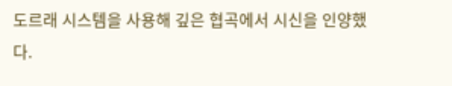도르래 시스템을 사용해 깊은 협곡에서 시신을 인양했다.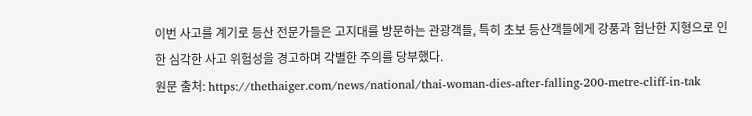이번 사고를 계기로 등산 전문가들은 고지대를 방문하는 관광객들, 특히 초보 등산객들에게 강풍과 험난한 지형으로 인한 심각한 사고 위험성을 경고하며 각별한 주의를 당부했다.
원문 출처: https://thethaiger.com/news/national/thai-woman-dies-after-falling-200-metre-cliff-in-tak